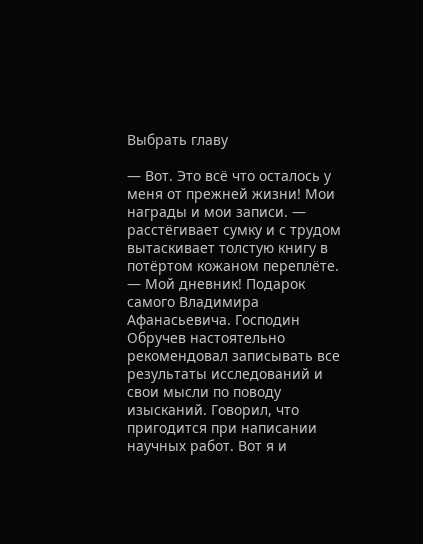Выбрать главу

— Вот. Это всё что осталось у меня от прежней жизни! Мои награды и мои записи. — расстёгивает сумку и с трудом вытаскивает толстую книгу в потёртом кожаном переплёте. — Мой дневник! Подарок самого Владимира Афанасьевича. Господин Обручев настоятельно рекомендовал записывать все результаты исследований и свои мысли по поводу изысканий. Говорил, что пригодится при написании научных работ. Вот я и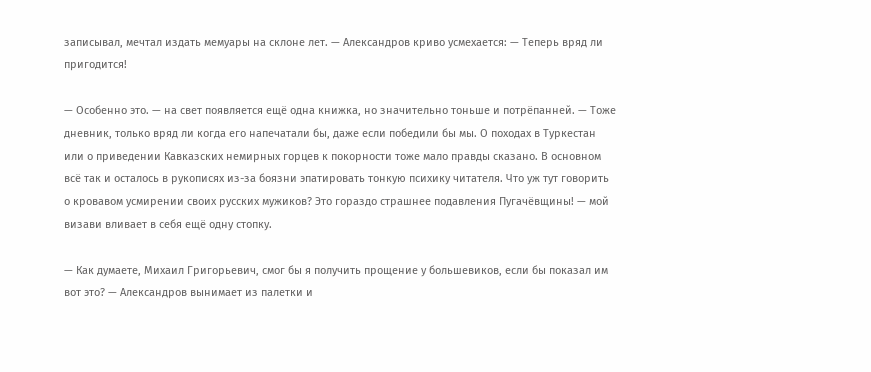записывал, мечтал издать мемуары на склоне лет. — Александров криво усмехается: — Теперь вряд ли пригодится!

— Особенно это. — на свет появляется ещё одна книжка, но значительно тоньше и потрёпанней. — Тоже дневник, только вряд ли когда его напечатали бы, даже если победили бы мы. О походах в Туркестан или о приведении Кавказских немирных горцев к покорности тоже мало правды сказано. В основном всё так и осталось в рукописях из-за боязни эпатировать тонкую психику читателя. Что уж тут говорить о кровавом усмирении своих русских мужиков? Это гораздо страшнее подавления Пугачёвщины! — мой визави вливает в себя ещё одну стопку.

— Как думаете, Михаил Григорьевич, смог бы я получить прощение у большевиков, если бы показал им вот это? — Александров вынимает из палетки и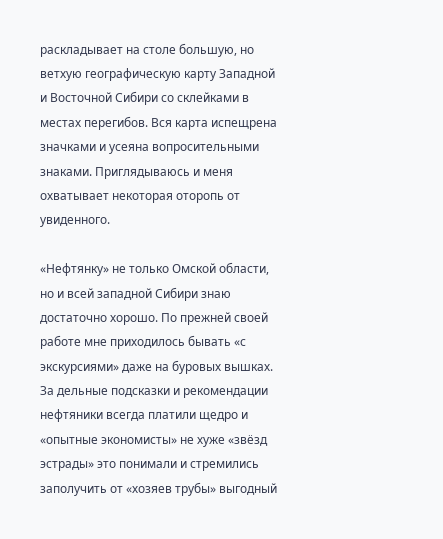раскладывает на столе большую, но ветхую географическую карту Западной и Восточной Сибири со склейками в местах перегибов. Вся карта испещрена значками и усеяна вопросительными знаками. Приглядываюсь и меня охватывает некоторая оторопь от увиденного.

«Нефтянку» не только Омской области, но и всей западной Сибири знаю достаточно хорошо. По прежней своей работе мне приходилось бывать «с экскурсиями» даже на буровых вышках. За дельные подсказки и рекомендации нефтяники всегда платили щедро и «опытные экономисты» не хуже «звёзд эстрады» это понимали и стремились заполучить от «хозяев трубы» выгодный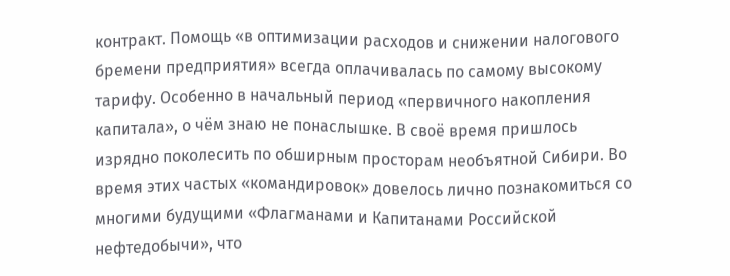контракт. Помощь «в оптимизации расходов и снижении налогового бремени предприятия» всегда оплачивалась по самому высокому тарифу. Особенно в начальный период «первичного накопления капитала», о чём знаю не понаслышке. В своё время пришлось изрядно поколесить по обширным просторам необъятной Сибири. Во время этих частых «командировок» довелось лично познакомиться со многими будущими «Флагманами и Капитанами Российской нефтедобычи», что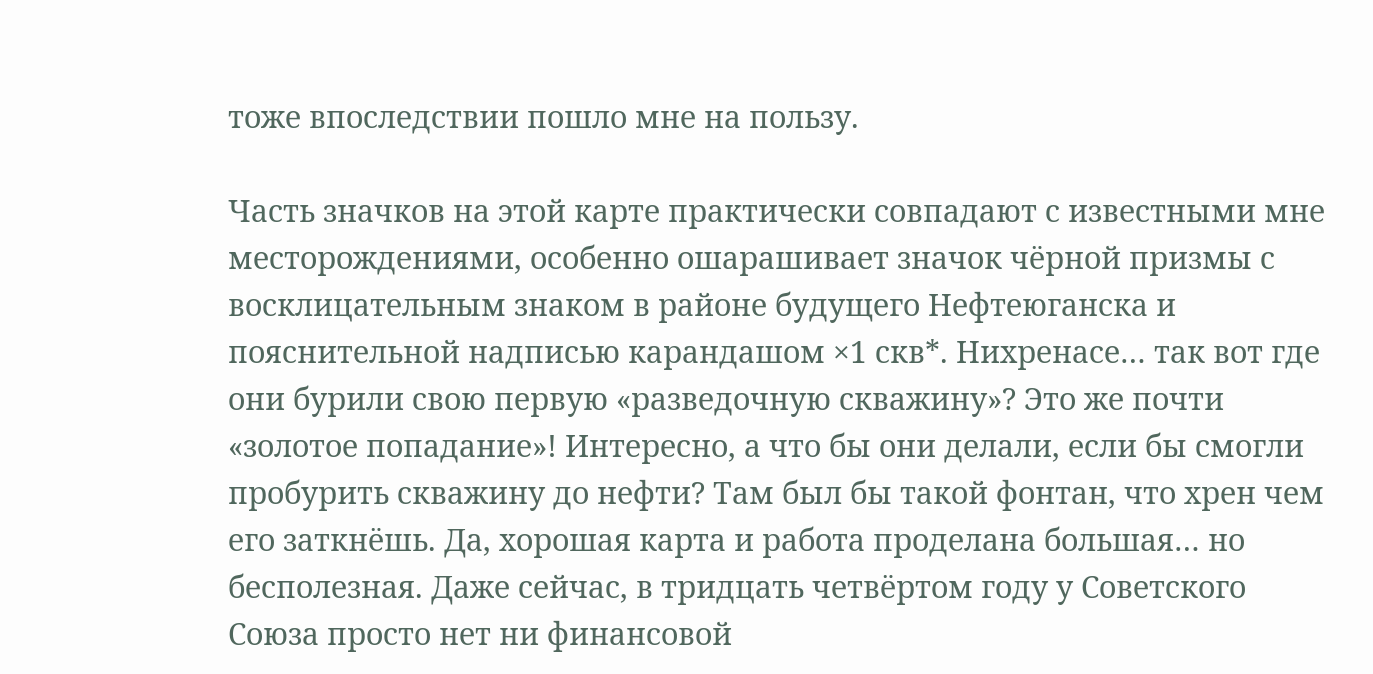тоже впоследствии пошло мне на пользу.

Часть значков на этой карте практически совпадают с известными мне месторождениями, особенно ошарашивает значок чёрной призмы с восклицательным знаком в районе будущего Нефтеюганска и пояснительной надписью карандашом ×1 скв*. Нихренасе… так вот где они бурили свою первую «разведочную скважину»? Это же почти «золотое попадание»! Интересно, а что бы они делали, если бы смогли пробурить скважину до нефти? Там был бы такой фонтан, что хрен чем его заткнёшь. Да, хорошая карта и работа проделана большая… но бесполезная. Даже сейчас, в тридцать четвёртом году у Советского Союза просто нет ни финансовой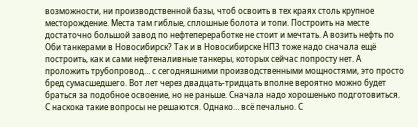возможности, ни производственной базы, чтоб освоить в тех краях столь крупное месторождение. Места там гиблые, сплошные болота и топи. Построить на месте достаточно большой завод по нефтепереработке не стоит и мечтать. А возить нефть по Оби танкерами в Новосибирск? Так и в Новосибирске НПЗ тоже надо сначала ещё построить, как и сами нефтеналивные танкеры, которых сейчас попросту нет. А проложить трубопровод… с сегодняшними производственными мощностями, это просто бред сумасшедшего. Вот лет через двадцать-тридцать вполне вероятно можно будет браться за подобное освоение, но не раньше. Сначала надо хорошенько подготовиться. С наскока такие вопросы не решаются. Однако… всё печально. С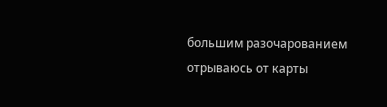большим разочарованием отрываюсь от карты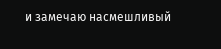и замечаю насмешливый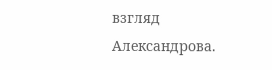взгляд Александрова.